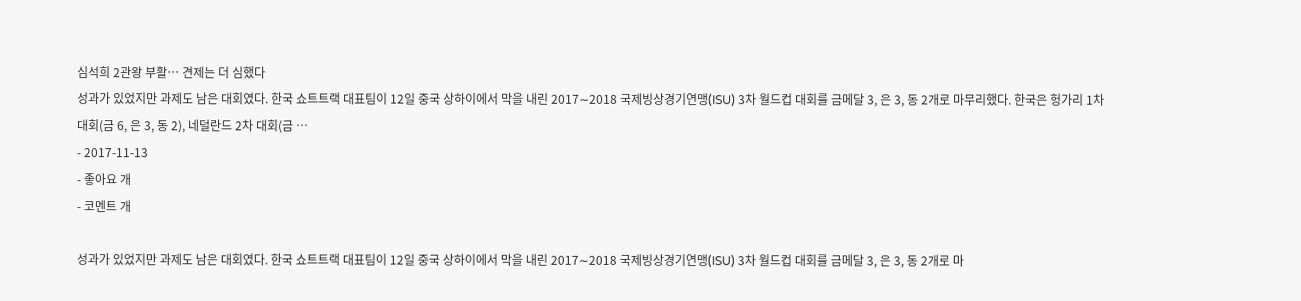심석희 2관왕 부활… 견제는 더 심했다
성과가 있었지만 과제도 남은 대회였다. 한국 쇼트트랙 대표팀이 12일 중국 상하이에서 막을 내린 2017∼2018 국제빙상경기연맹(ISU) 3차 월드컵 대회를 금메달 3, 은 3, 동 2개로 마무리했다. 한국은 헝가리 1차 대회(금 6, 은 3, 동 2), 네덜란드 2차 대회(금 …
- 2017-11-13
- 좋아요 개
- 코멘트 개

성과가 있었지만 과제도 남은 대회였다. 한국 쇼트트랙 대표팀이 12일 중국 상하이에서 막을 내린 2017∼2018 국제빙상경기연맹(ISU) 3차 월드컵 대회를 금메달 3, 은 3, 동 2개로 마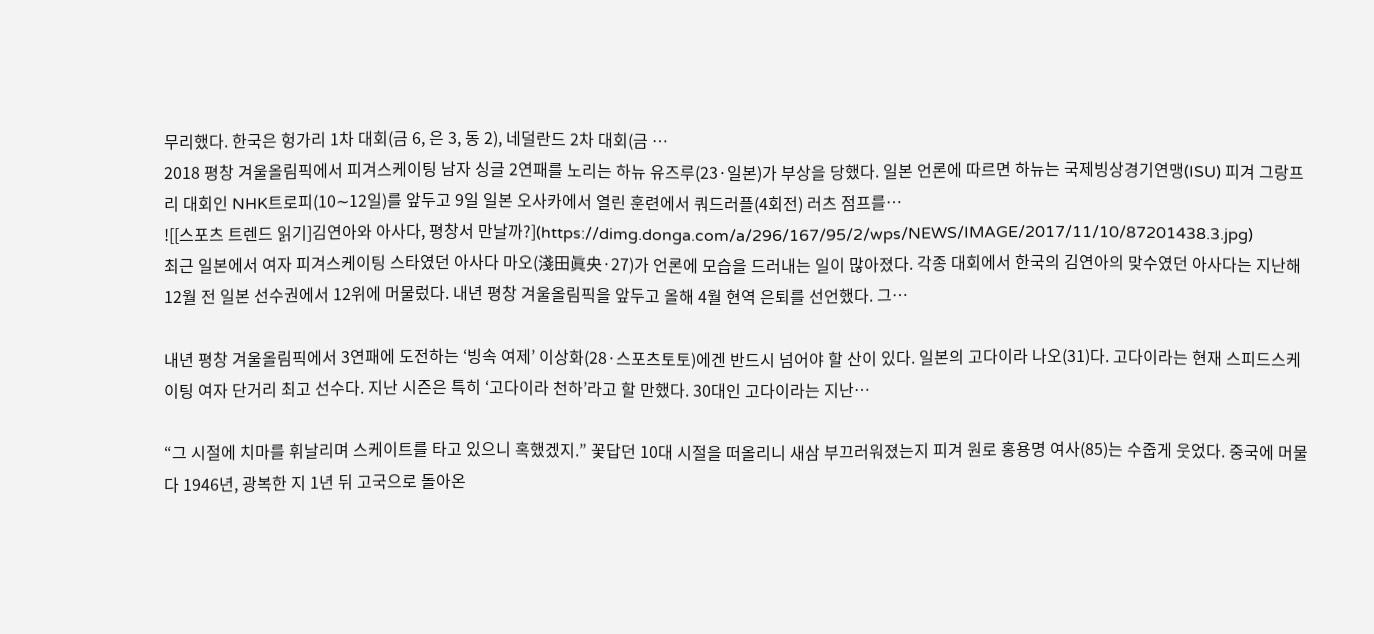무리했다. 한국은 헝가리 1차 대회(금 6, 은 3, 동 2), 네덜란드 2차 대회(금 …
2018 평창 겨울올림픽에서 피겨스케이팅 남자 싱글 2연패를 노리는 하뉴 유즈루(23·일본)가 부상을 당했다. 일본 언론에 따르면 하뉴는 국제빙상경기연맹(ISU) 피겨 그랑프리 대회인 NHK트로피(10∼12일)를 앞두고 9일 일본 오사카에서 열린 훈련에서 쿼드러플(4회전) 러츠 점프를…
![[스포츠 트렌드 읽기]김연아와 아사다, 평창서 만날까?](https://dimg.donga.com/a/296/167/95/2/wps/NEWS/IMAGE/2017/11/10/87201438.3.jpg)
최근 일본에서 여자 피겨스케이팅 스타였던 아사다 마오(淺田眞央·27)가 언론에 모습을 드러내는 일이 많아졌다. 각종 대회에서 한국의 김연아의 맞수였던 아사다는 지난해 12월 전 일본 선수권에서 12위에 머물렀다. 내년 평창 겨울올림픽을 앞두고 올해 4월 현역 은퇴를 선언했다. 그…

내년 평창 겨울올림픽에서 3연패에 도전하는 ‘빙속 여제’ 이상화(28·스포츠토토)에겐 반드시 넘어야 할 산이 있다. 일본의 고다이라 나오(31)다. 고다이라는 현재 스피드스케이팅 여자 단거리 최고 선수다. 지난 시즌은 특히 ‘고다이라 천하’라고 할 만했다. 30대인 고다이라는 지난…

“그 시절에 치마를 휘날리며 스케이트를 타고 있으니 혹했겠지.” 꽃답던 10대 시절을 떠올리니 새삼 부끄러워졌는지 피겨 원로 홍용명 여사(85)는 수줍게 웃었다. 중국에 머물다 1946년, 광복한 지 1년 뒤 고국으로 돌아온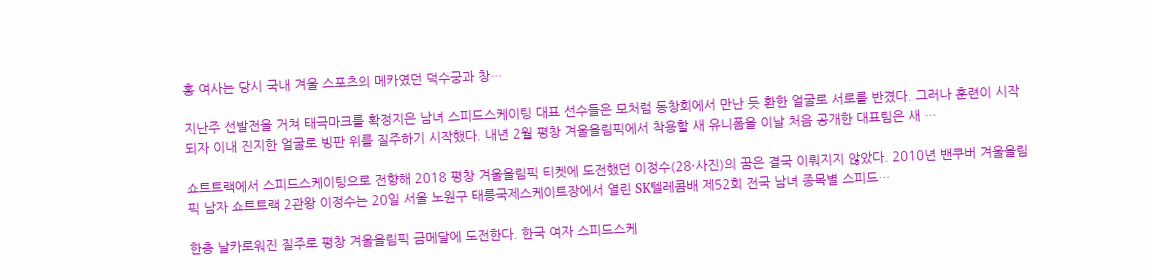홍 여사는 당시 국내 겨울 스포츠의 메카였던 덕수궁과 창…

지난주 선발전을 거쳐 태극마크를 확정지은 남녀 스피드스케이팅 대표 선수들은 모처럼 동창회에서 만난 듯 환한 얼굴로 서로를 반겼다. 그러나 훈련이 시작되자 이내 진지한 얼굴로 빙판 위를 질주하기 시작했다. 내년 2월 평창 겨울올림픽에서 착용할 새 유니폼을 이날 처음 공개한 대표팀은 새 …

쇼트트랙에서 스피드스케이팅으로 전향해 2018 평창 겨울올림픽 티켓에 도전했던 이정수(28·사진)의 꿈은 결국 이뤄지지 않았다. 2010년 밴쿠버 겨울올림픽 남자 쇼트트랙 2관왕 이정수는 20일 서울 노원구 태릉국제스케이트장에서 열린 SK텔레콤배 제52회 전국 남녀 종목별 스피드…

한층 날카로워진 질주로 평창 겨울올림픽 금메달에 도전한다. 한국 여자 스피드스케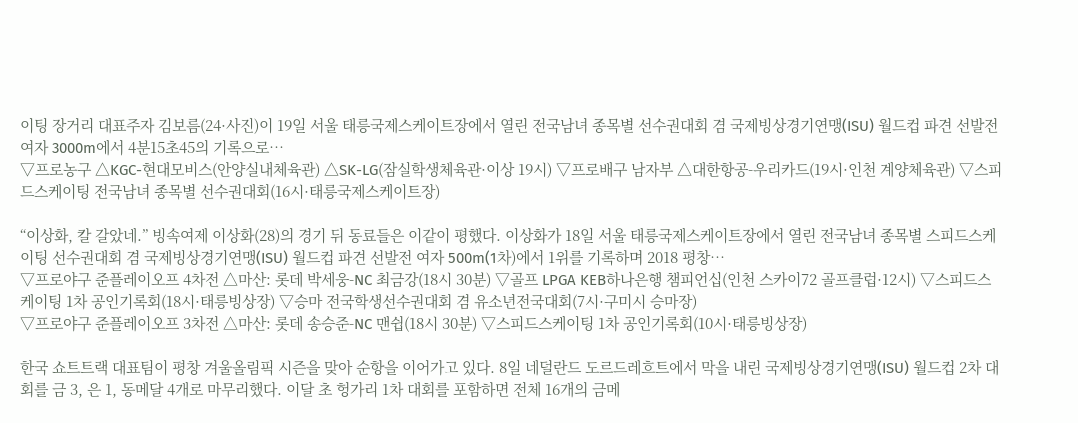이팅 장거리 대표주자 김보름(24·사진)이 19일 서울 태릉국제스케이트장에서 열린 전국남녀 종목별 선수권대회 겸 국제빙상경기연맹(ISU) 월드컵 파견 선발전 여자 3000m에서 4분15초45의 기록으로…
▽프로농구 △KGC-현대모비스(안양실내체육관) △SK-LG(잠실학생체육관·이상 19시) ▽프로배구 남자부 △대한항공-우리카드(19시·인천 계양체육관) ▽스피드스케이팅 전국남녀 종목별 선수권대회(16시·태릉국제스케이트장)

“이상화, 칼 갈았네.” 빙속여제 이상화(28)의 경기 뒤 동료들은 이같이 평했다. 이상화가 18일 서울 태릉국제스케이트장에서 열린 전국남녀 종목별 스피드스케이팅 선수권대회 겸 국제빙상경기연맹(ISU) 월드컵 파견 선발전 여자 500m(1차)에서 1위를 기록하며 2018 평창…
▽프로야구 준플레이오프 4차전 △마산: 롯데 박세웅-NC 최금강(18시 30분) ▽골프 LPGA KEB하나은행 챔피언십(인천 스카이72 골프클럽·12시) ▽스피드스케이팅 1차 공인기록회(18시·태릉빙상장) ▽승마 전국학생선수권대회 겸 유소년전국대회(7시·구미시 승마장)
▽프로야구 준플레이오프 3차전 △마산: 롯데 송승준-NC 맨쉽(18시 30분) ▽스피드스케이팅 1차 공인기록회(10시·태릉빙상장)

한국 쇼트트랙 대표팀이 평창 겨울올림픽 시즌을 맞아 순항을 이어가고 있다. 8일 네덜란드 도르드레흐트에서 막을 내린 국제빙상경기연맹(ISU) 월드컵 2차 대회를 금 3, 은 1, 동메달 4개로 마무리했다. 이달 초 헝가리 1차 대회를 포함하면 전체 16개의 금메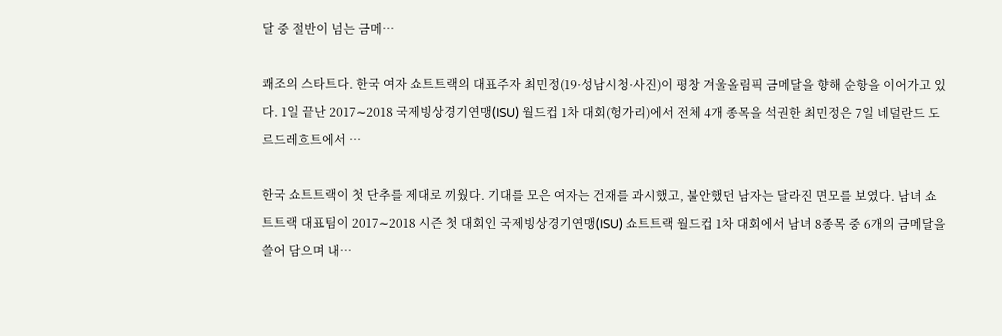달 중 절반이 넘는 금메…

쾌조의 스타트다. 한국 여자 쇼트트랙의 대표주자 최민정(19·성남시청·사진)이 평창 겨울올림픽 금메달을 향해 순항을 이어가고 있다. 1일 끝난 2017∼2018 국제빙상경기연맹(ISU) 월드컵 1차 대회(헝가리)에서 전체 4개 종목을 석권한 최민정은 7일 네덜란드 도르드레흐트에서 …

한국 쇼트트랙이 첫 단추를 제대로 끼웠다. 기대를 모은 여자는 건재를 과시했고, 불안했던 남자는 달라진 면모를 보였다. 남녀 쇼트트랙 대표팀이 2017∼2018 시즌 첫 대회인 국제빙상경기연맹(ISU) 쇼트트랙 월드컵 1차 대회에서 남녀 8종목 중 6개의 금메달을 쓸어 담으며 내…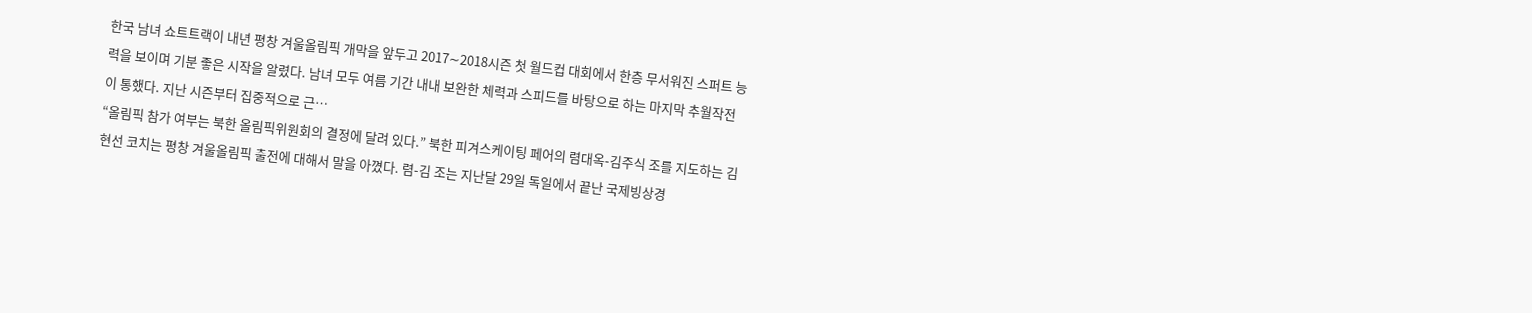한국 남녀 쇼트트랙이 내년 평창 겨울올림픽 개막을 앞두고 2017∼2018시즌 첫 월드컵 대회에서 한층 무서워진 스퍼트 능력을 보이며 기분 좋은 시작을 알렸다. 남녀 모두 여름 기간 내내 보완한 체력과 스피드를 바탕으로 하는 마지막 추월작전이 통했다. 지난 시즌부터 집중적으로 근…
“올림픽 참가 여부는 북한 올림픽위원회의 결정에 달려 있다.” 북한 피겨스케이팅 페어의 렴대옥-김주식 조를 지도하는 김현선 코치는 평창 겨울올림픽 출전에 대해서 말을 아꼈다. 렴-김 조는 지난달 29일 독일에서 끝난 국제빙상경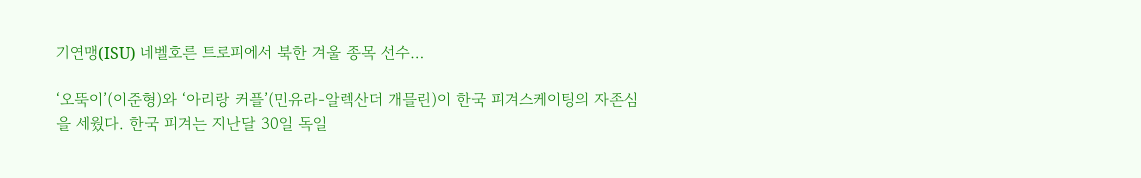기연맹(ISU) 네벨호른 트로피에서 북한 겨울 종목 선수…

‘오뚝이’(이준형)와 ‘아리랑 커플’(민유라-알렉산더 개믈린)이 한국 피겨스케이팅의 자존심을 세웠다. 한국 피겨는 지난달 30일 독일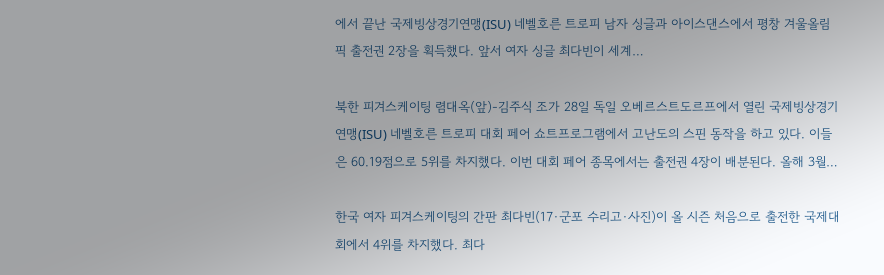에서 끝난 국제빙상경기연맹(ISU) 네벨호른 트로피 남자 싱글과 아이스댄스에서 평창 겨울올림픽 출전권 2장을 획득했다. 앞서 여자 싱글 최다빈이 세계…

북한 피겨스케이팅 렴대옥(앞)-김주식 조가 28일 독일 오베르스트도르프에서 열린 국제빙상경기연맹(ISU) 네벨호른 트로피 대회 페어 쇼트프로그램에서 고난도의 스핀 동작을 하고 있다. 이들은 60.19점으로 5위를 차지했다. 이번 대회 페어 종목에서는 출전권 4장이 배분된다. 올해 3월…

한국 여자 피겨스케이팅의 간판 최다빈(17·군포 수리고·사진)이 올 시즌 처음으로 출전한 국제대회에서 4위를 차지했다. 최다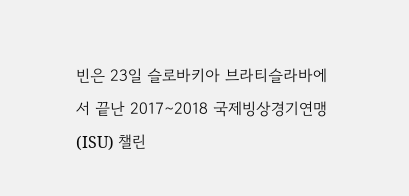빈은 23일 슬로바키아 브라티슬라바에서 끝난 2017∼2018 국제빙상경기연맹(ISU) 챌린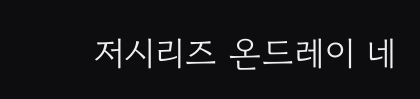저시리즈 온드레이 네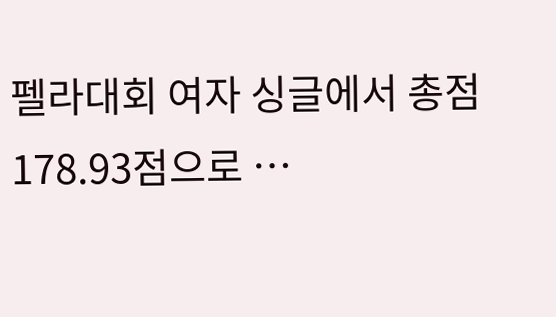펠라대회 여자 싱글에서 총점 178.93점으로 …